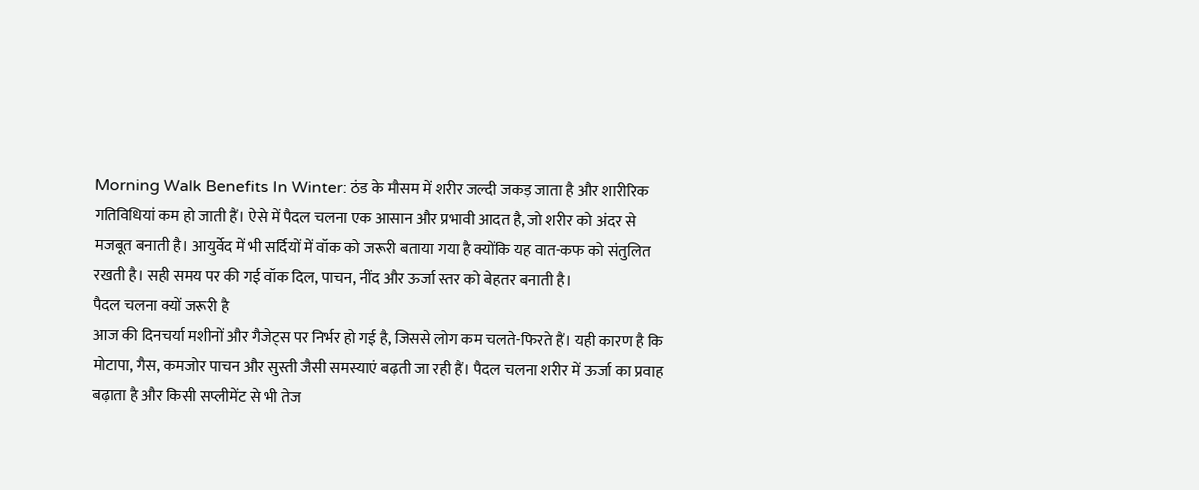Morning Walk Benefits In Winter: ठंड के मौसम में शरीर जल्दी जकड़ जाता है और शारीरिक गतिविधियां कम हो जाती हैं। ऐसे में पैदल चलना एक आसान और प्रभावी आदत है, जो शरीर को अंदर से मजबूत बनाती है। आयुर्वेद में भी सर्दियों में वॉक को जरूरी बताया गया है क्योंकि यह वात-कफ को संतुलित रखती है। सही समय पर की गई वॉक दिल, पाचन, नींद और ऊर्जा स्तर को बेहतर बनाती है।
पैदल चलना क्यों जरूरी है
आज की दिनचर्या मशीनों और गैजेट्स पर निर्भर हो गई है, जिससे लोग कम चलते-फिरते हैं। यही कारण है कि मोटापा, गैस, कमजोर पाचन और सुस्ती जैसी समस्याएं बढ़ती जा रही हैं। पैदल चलना शरीर में ऊर्जा का प्रवाह बढ़ाता है और किसी सप्लीमेंट से भी तेज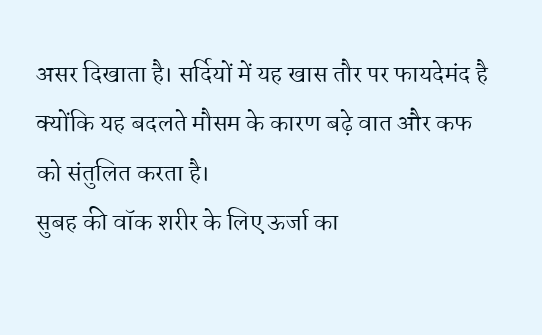असर दिखाता है। सर्दियों में यह खास तौर पर फायदेमंद है क्योंकि यह बदलते मौसम के कारण बढ़े वात और कफ को संतुलित करता है।
सुबह की वॉक शरीर के लिए ऊर्जा का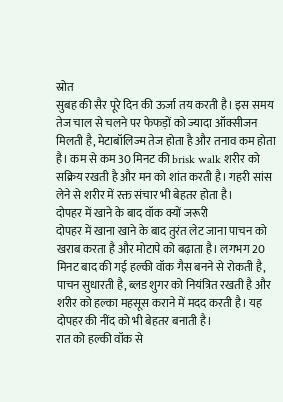स्रोत
सुबह की सैर पूरे दिन की ऊर्जा तय करती है। इस समय तेज चाल से चलने पर फेफड़ों को ज्यादा ऑक्सीजन मिलती है, मेटाबॉलिज्म तेज होता है और तनाव कम होता है। कम से कम 30 मिनट की brisk walk शरीर को सक्रिय रखती है और मन को शांत करती है। गहरी सांस लेने से शरीर में रक्त संचार भी बेहतर होता है।
दोपहर में खाने के बाद वॉक क्यों जरूरी
दोपहर में खाना खाने के बाद तुरंत लेट जाना पाचन को खराब करता है और मोटापे को बढ़ाता है। लगभग 20 मिनट बाद की गई हल्की वॉक गैस बनने से रोकती है, पाचन सुधारती है, ब्लड शुगर को नियंत्रित रखती है और शरीर को हल्का महसूस कराने में मदद करती है। यह दोपहर की नींद को भी बेहतर बनाती है।
रात को हल्की वॉक से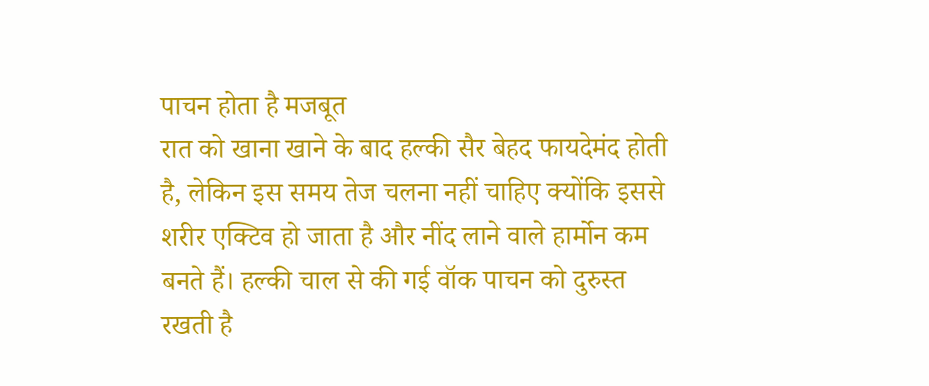पाचन होता है मजबूत
रात को खाना खाने के बाद हल्की सैर बेहद फायदेमंद होती है, लेकिन इस समय तेज चलना नहीं चाहिए क्योंकि इससे शरीर एक्टिव हो जाता है और नींद लाने वाले हार्मोन कम बनते हैं। हल्की चाल से की गई वॉक पाचन को दुरुस्त रखती है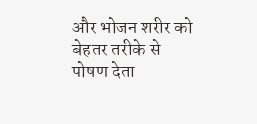और भोजन शरीर को बेहतर तरीके से पोषण देता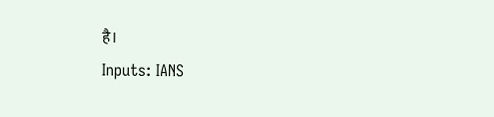है।
Inputs: IANS